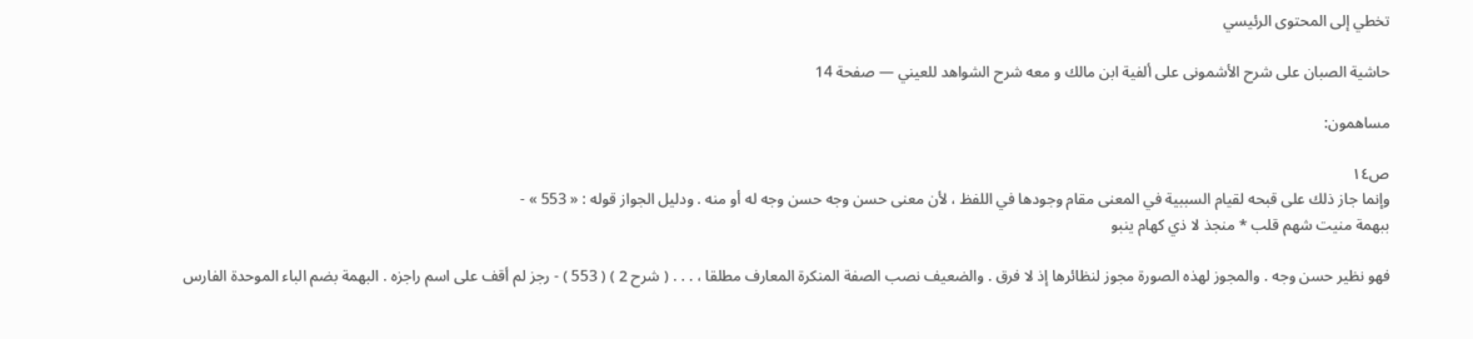تخطي إلى المحتوى الرئيسي

حاشية الصبان على شرح الأشمونى على ألفية ابن مالك و معه شرح الشواهد للعيني — صفحة 14

مساهمون:

ص١٤
وإنما جاز ذلك على قبحه لقيام السببية في المعنى مقام وجودها في اللفظ ، لأن معنى حسن وجه حسن وجه له أو منه . ودليل الجواز قوله : « 553 » -
ببهمة منيت شهم قلب * منجذ لا ذي كهام ينبو

فهو نظير حسن وجه . والمجوز لهذه الصورة مجوز لنظائرها إذ لا فرق . والضعيف نصب الصفة المنكرة المعارف مطلقا ، . . . ( شرح 2 ) ( 553 ) - رجز لم أقف على اسم راجزه . البهمة بضم الباء الموحدة الفارس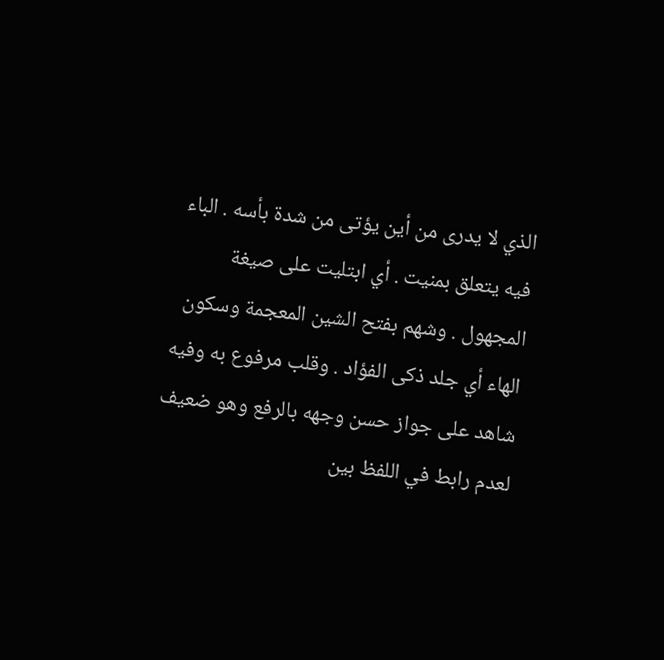الذي لا يدرى من أين يؤتى من شدة بأسه . الباء فيه يتعلق بمنيت . أي ابتليت على صيغة المجهول . وشهم بفتح الشين المعجمة وسكون الهاء أي جلد ذكى الفؤاد . وقلب مرفوع به وفيه شاهد على جواز حسن وجهه بالرفع وهو ضعيف لعدم رابط في اللفظ بين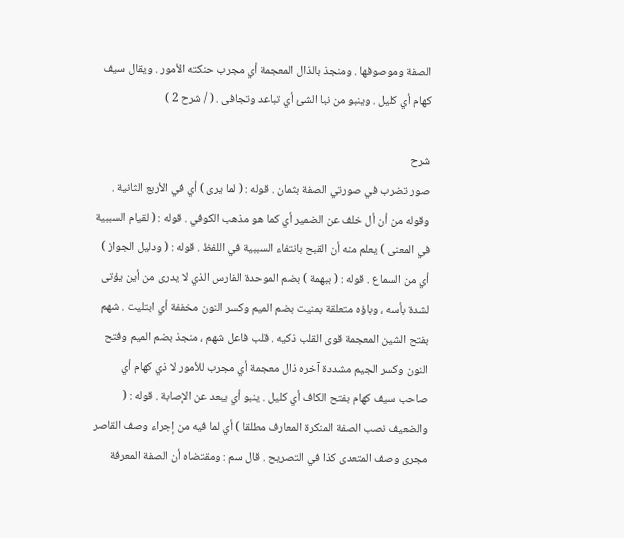الصفة وموصوفها . ومنجذ بالذال المعجمة أي مجرب حنكته الأمور . ويقال سيف كهام أي كليل . وينبو من نبا الشئ أي تباعد وتجافى . ( / شرح 2 )

شرح
صور تضرب في صورتي الصفة بثمان . قوله : ( لما يرى ) أي في الأربع الثانية . وقوله من أن أل خلف عن الضمير أي كما هو مذهب الكوفي . قوله : ( لقيام السببية في المعنى ) يعلم منه أن القبح بانتفاء السببية في اللفظ . قوله : ( ودليل الجواز ) أي من السماع . قوله : ( ببهمة ) بضم الموحدة الفارس الذي لا يدرى من أين يؤتى لشدة بأسه ، وباؤه متعلقة بمنيت بضم الميم وكسر النون مخففة أي ابتليت . شهم بفتح الشين المعجمة قوى القلب ذكيه . قلب فاعل شهم ، منجذ بضم الميم وفتح النون وكسر الجيم مشددة آخره ذال معجمة أي مجرب للأمور لا ذي كهام أي صاحب سيف كهام بفتح الكاف أي كليل . ينبو أي يبعد عن الإصابة . قوله : ( والضعيف نصب الصفة المنكرة المعارف مطلقا ) أي لما فيه من إجراء وصف القاصر مجرى وصف المتعدى كذا في التصريح . قال سم : ومقتضاه أن الصفة المعرفة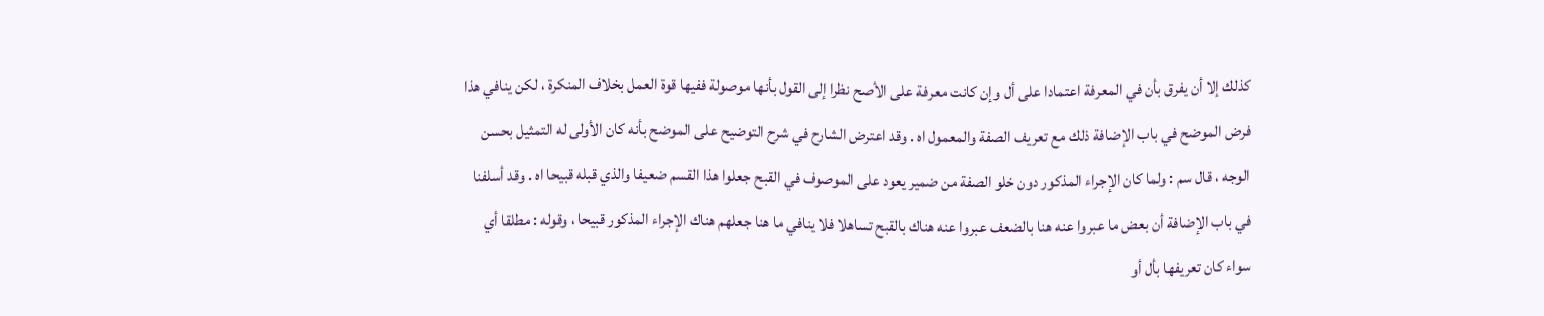كذلك إلا أن يفرق بأن في المعرفة اعتمادا على أل وإن كانت معرفة على الأصح نظرا إلى القول بأنها موصولة ففيها قوة العمل بخلاف المنكرة ، لكن ينافي هذا فرض الموضح في باب الإضافة ذلك مع تعريف الصفة والمعمول اه . وقد اعترض الشارح في شرح التوضيح على الموضح بأنه كان الأولى له التمثيل بحسن الوجه ، قال سم : ولما كان الإجراء المذكور دون خلو الصفة من ضمير يعود على الموصوف في القبح جعلوا هذا القسم ضعيفا والذي قبله قبيحا اه . وقد أسلفنا في باب الإضافة أن بعض ما عبروا عنه هنا بالضعف عبروا عنه هناك بالقبح تساهلا فلا ينافي ما هنا جعلهم هناك الإجراء المذكور قبيحا ، وقوله : مطلقا أي سواء كان تعريفها بأل أو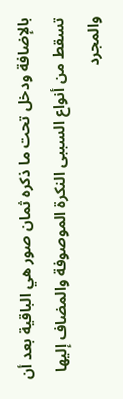بالإضافة ودخل تحت ما ذكره ثمان صور هي الباقية بعد أن تسقط من أنواع السببى النكرة الموصوفة والمضاف إليها والمجرد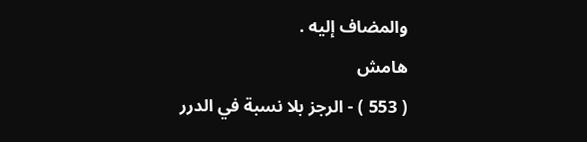والمضاف إليه .
هامش
( 553 ) - الرجز بلا نسبة في الدرر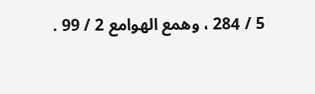5 / 284 ، وهمع الهوامع 2 / 99 .